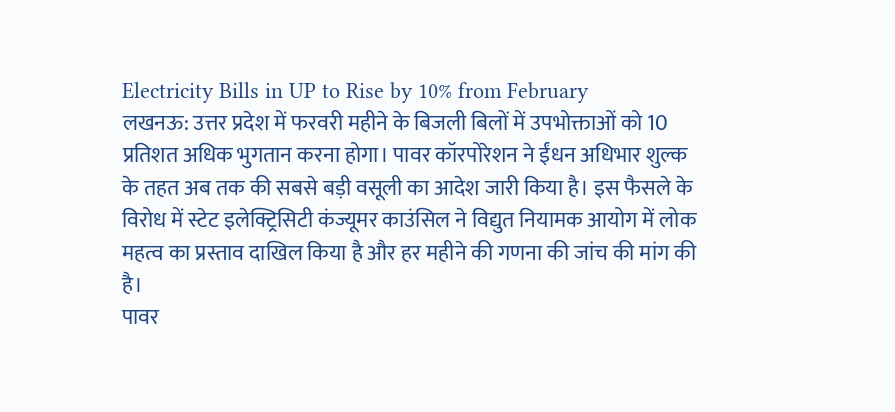Electricity Bills in UP to Rise by 10% from February
लखनऊ: उत्तर प्रदेश में फरवरी महीने के बिजली बिलों में उपभोक्ताओं को 10 प्रतिशत अधिक भुगतान करना होगा। पावर कॉरपोरेशन ने ईंधन अधिभार शुल्क के तहत अब तक की सबसे बड़ी वसूली का आदेश जारी किया है। इस फैसले के विरोध में स्टेट इलेक्ट्रिसिटी कंज्यूमर काउंसिल ने विद्युत नियामक आयोग में लोक महत्व का प्रस्ताव दाखिल किया है और हर महीने की गणना की जांच की मांग की है।
पावर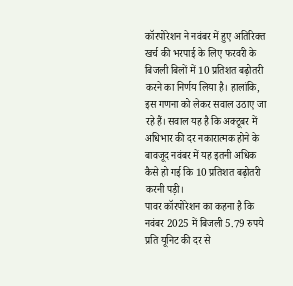कॉरपोरेशन ने नवंबर में हुए अतिरिक्त खर्च की भरपाई के लिए फरवरी के बिजली बिलों में 10 प्रतिशत बढ़ोतरी करने का निर्णय लिया है। हालांकि, इस गणना को लेकर सवाल उठाए जा रहे हैं। सवाल यह है कि अक्टूबर में अधिभार की दर नकारात्मक होने के बावजूद नवंबर में यह इतनी अधिक कैसे हो गई कि 10 प्रतिशत बढ़ोतरी करनी पड़ी।
पावर कॉरपोरेशन का कहना है कि नवंबर 2025 में बिजली 5.79 रुपये प्रति यूनिट की दर से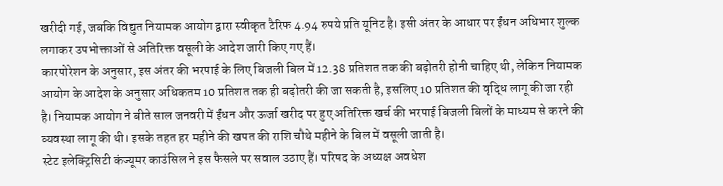खरीदी गई, जबकि विद्युत नियामक आयोग द्वारा स्वीकृत टैरिफ 4.94 रुपये प्रति यूनिट है। इसी अंतर के आधार पर ईंधन अधिभार शुल्क लगाकर उपभोक्ताओं से अतिरिक्त वसूली के आदेश जारी किए गए हैं।
कारपोरेशन के अनुसार, इस अंतर की भरपाई के लिए बिजली बिल में 12.38 प्रतिशत तक की बढ़ोतरी होनी चाहिए थी, लेकिन नियामक आयोग के आदेश के अनुसार अधिकतम 10 प्रतिशत तक ही बढ़ोतरी की जा सकती है, इसलिए 10 प्रतिशत की वृद्धि लागू की जा रही है। नियामक आयोग ने बीते साल जनवरी में ईंधन और ऊर्जा खरीद पर हुए अतिरिक्त खर्च की भरपाई बिजली बिलों के माध्यम से करने की व्यवस्था लागू की थी। इसके तहत हर महीने की खपत की राशि चौथे महीने के बिल में वसूली जाती है।
स्टेट इलेक्ट्रिसिटी कंज्यूमर काउंसिल ने इस फैसले पर सवाल उठाए हैं। परिषद के अध्यक्ष अवधेश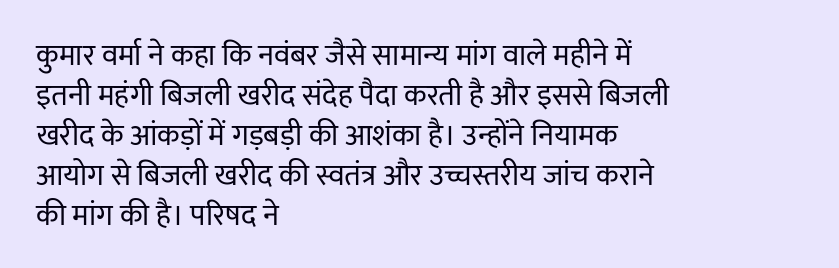कुमार वर्मा ने कहा कि नवंबर जैसे सामान्य मांग वाले महीने में इतनी महंगी बिजली खरीद संदेह पैदा करती है और इससे बिजली खरीद के आंकड़ों में गड़बड़ी की आशंका है। उन्होंने नियामक आयोग से बिजली खरीद की स्वतंत्र और उच्चस्तरीय जांच कराने की मांग की है। परिषद ने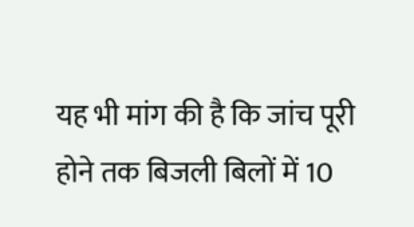यह भी मांग की है कि जांच पूरी होने तक बिजली बिलों में 10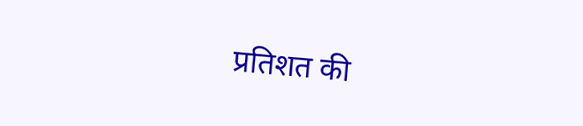प्रतिशत की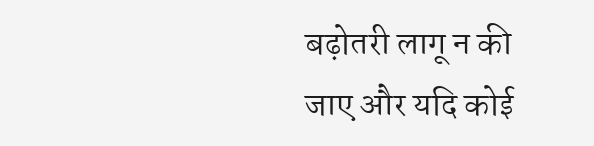बढ़ोतरी लागू न की जाए और यदि कोई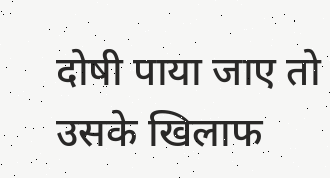दोषी पाया जाए तो उसके खिलाफ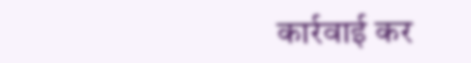कार्रवाई कर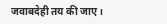जवाबदेही तय की जाए।